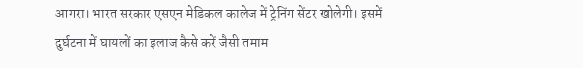आगरा। भारत सरकार एसएन मेडिकल कालेज में ट्रेनिंग सेंटर खोलेगी। इसमें दुर्घटना में घायलों का इलाज कैसे करें जैसी तमाम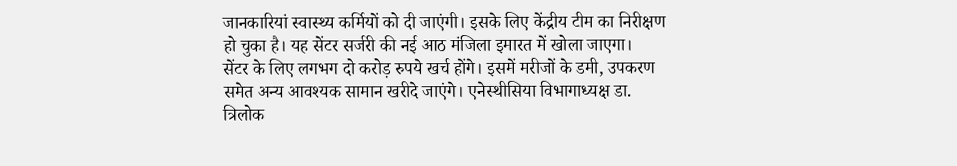जानकारियां स्वास्थ्य कर्मियों को दी जाएंगी। इसके लिए केंद्रीय टीम का निरीक्षण हो चुका है। यह सेंटर सर्जरी की नई आठ मंजिला इमारत में खोला जाएगा।
सेंटर के लिए लगभग दो करोड़ रुपये खर्च होंगे। इसमें मरीजों के डमी, उपकरण समेत अन्य आवश्यक सामान खरीदे जाएंगे। एनेस्थीसिया विभागाध्यक्ष डा. त्रिलोक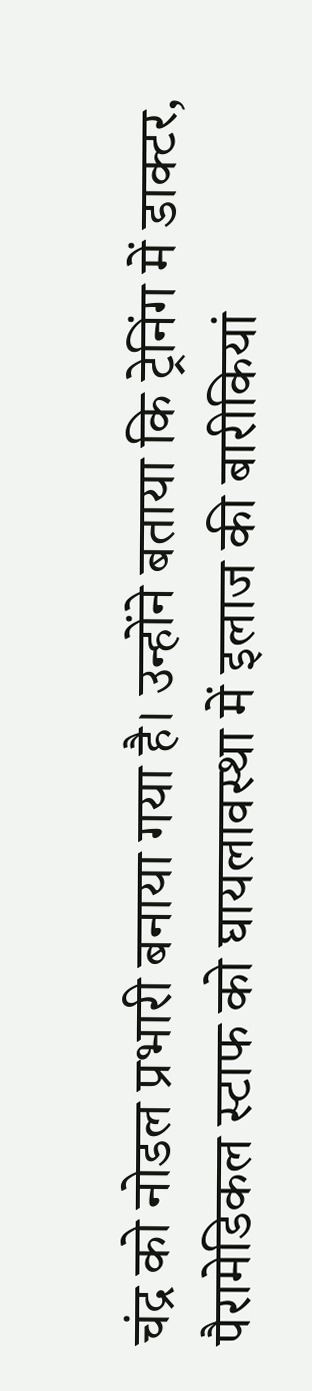चंद्र को नोडल प्रभारी बनाया गया है। उन्होंने बताया कि ट्रेनिंग में डाक्टर, पैरामेडिकल स्टाफ को घायलावस्था में इलाज की बारीकियां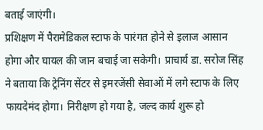बताई जाएंगी।
प्रशिक्षण में पैरामेडिकल स्टाफ के पारंगत होने से इलाज आसान होगा और घायल की जान बचाई जा सकेगी। प्राचार्य डा. सरोज सिंह ने बताया कि ट्रेनिंग सेंटर से इमरजेंसी सेवाओं में लगे स्टाफ के लिए फायदेमंद होगा। निरीक्षण हो गया है, जल्द कार्य शुरू हो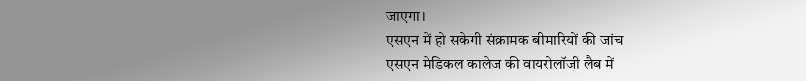जाएगा।
एसएन में हो सकेगी संक्रामक बीमारियों की जांच
एसएन मेडिकल कालेज की वायरोलॉजी लैब में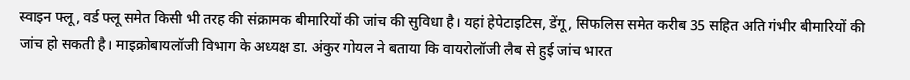स्वाइन फ्लू, वर्ड फ्लू समेत किसी भी तरह की संक्रामक बीमारियों की जांच की सुविधा है। यहां हेपेटाइटिस, डेंगू, सिफलिस समेत करीब 35 सहित अति गंभीर बीमारियों की जांच हो सकती है। माइक्रोबायलॉजी विभाग के अध्यक्ष डा. अंकुर गोयल ने बताया कि वायरोलॉजी लैब से हुई जांच भारत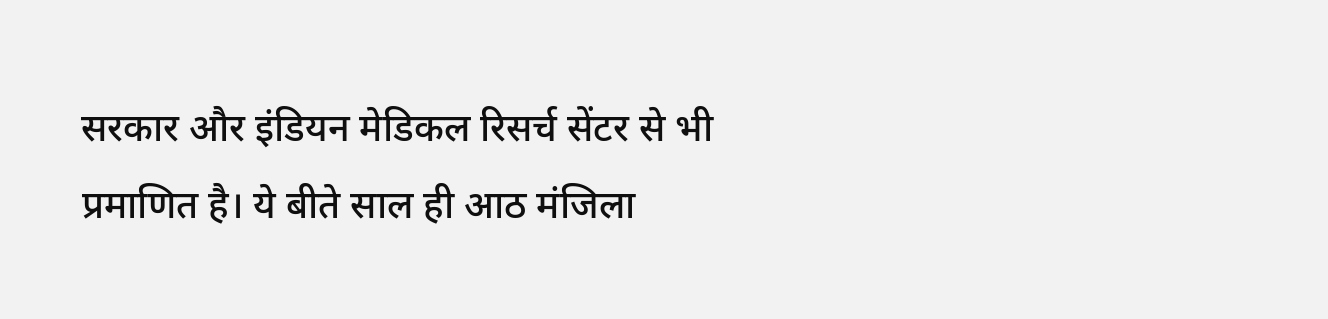सरकार और इंडियन मेडिकल रिसर्च सेंटर से भी प्रमाणित है। ये बीते साल ही आठ मंजिला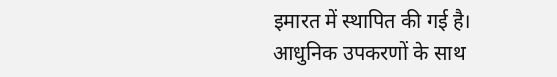इमारत में स्थापित की गई है। आधुनिक उपकरणों के साथ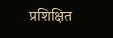प्रशिक्षित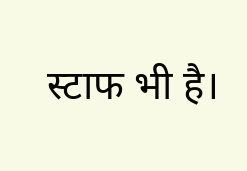स्टाफ भी है।